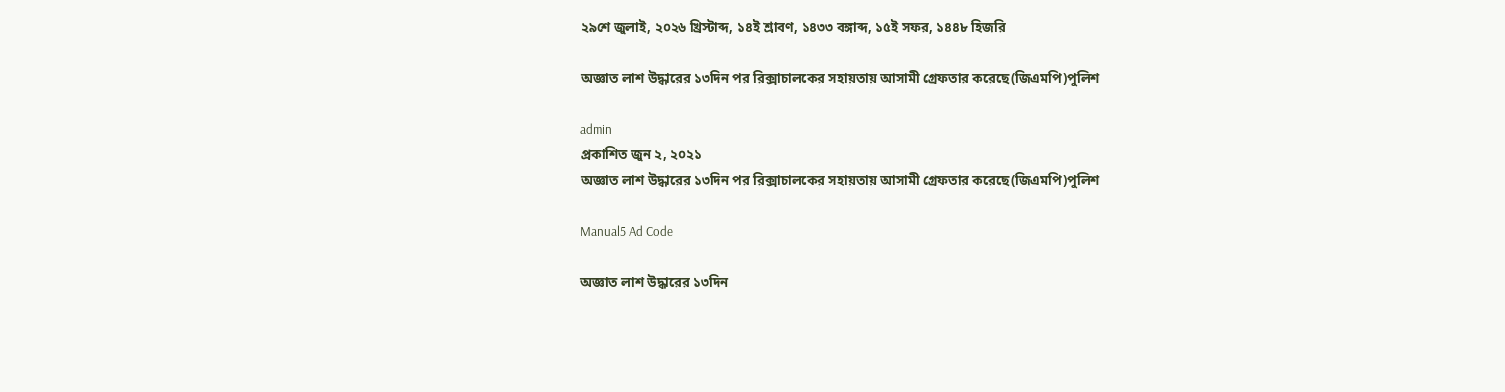২৯শে জুলাই, ২০২৬ খ্রিস্টাব্দ, ১৪ই শ্রাবণ, ১৪৩৩ বঙ্গাব্দ, ১৫ই সফর, ১৪৪৮ হিজরি

অজ্ঞাত লাশ উদ্ধারের ১৩দিন পর রিক্সাচালকের সহায়তায় আসামী গ্রেফতার করেছে(জিএমপি)পুলিশ

admin
প্রকাশিত জুন ২, ২০২১
অজ্ঞাত লাশ উদ্ধারের ১৩দিন পর রিক্সাচালকের সহায়তায় আসামী গ্রেফতার করেছে(জিএমপি)পুলিশ

Manual5 Ad Code

অজ্ঞাত লাশ উদ্ধারের ১৩দিন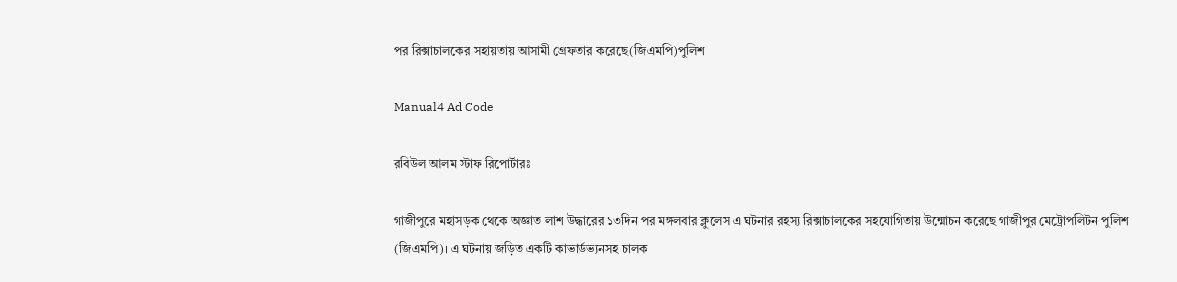পর রিক্সাচালকের সহায়তায় আসামী গ্রেফতার করেছে(জিএমপি)পুলিশ

Manual4 Ad Code

রবিউল আলম স্টাফ রিপোর্টারঃ

গাজীপুরে মহাসড়ক থেকে অজ্ঞাত লাশ উদ্ধারের ১৩দিন পর মঙ্গলবার ক্লুলেস এ ঘটনার রহস্য রিক্সাচালকের সহযোগিতায় উন্মোচন করেছে গাজীপুর মেট্রোপলিটন পুলিশ (জিএমপি)। এ ঘটনায় জড়িত একটি কাভার্ডভ্যনসহ চালক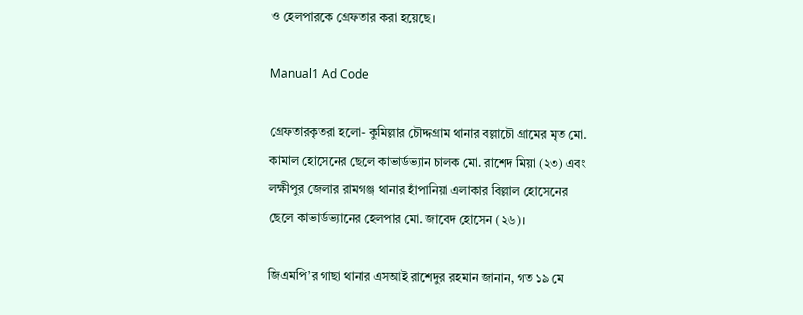ও হেলপারকে গ্রেফতার করা হয়েছে।

Manual1 Ad Code

গ্রেফতারকৃতরা হলো- কুমিল্লার চৌদ্দগ্রাম থানার বল্লাচৌ গ্রামের মৃত মো. কামাল হোসেনের ছেলে কাভার্ডভ্যান চালক মো. রাশেদ মিয়া (২৩) এবং লক্ষীপুর জেলার রামগঞ্জ থানার হাঁপানিয়া এলাকার বিল্লাল হোসেনের ছেলে কাভার্ডভ্যানের হেলপার মো. জাবেদ হোসেন (২৬)।

জিএমপি’র গাছা থানার এসআই রাশেদুর রহমান জানান, গত ১৯ মে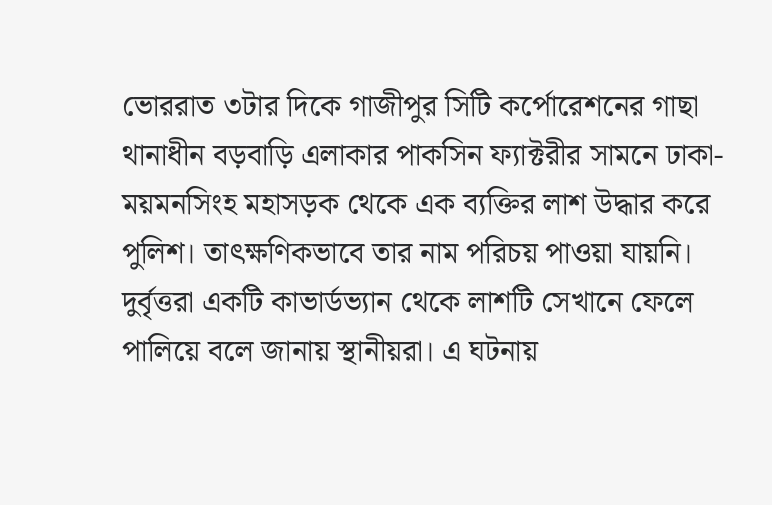ভোররাত ৩টার দিকে গাজীপুর সিটি কর্পোরেশনের গাছা থানাধীন বড়বাড়ি এলাকার পাকসিন ফ্যাক্টরীর সামনে ঢাকা-ময়মনসিংহ মহাসড়ক থেকে এক ব্যক্তির লাশ উদ্ধার করে পুলিশ। তাৎক্ষণিকভাবে তার নাম পরিচয় পাওয়া যায়নি। দুর্বৃত্তরা একটি কাভার্ডভ্যান থেকে লাশটি সেখানে ফেলে পালিয়ে বলে জানায় স্থানীয়রা। এ ঘটনায়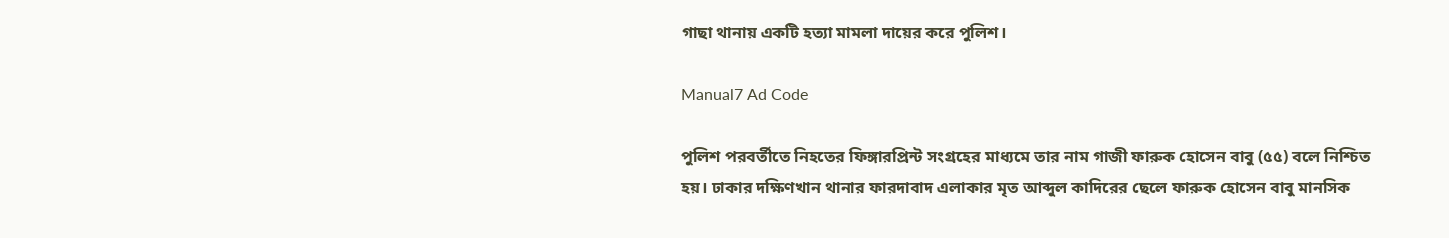গাছা থানায় একটি হত্যা মামলা দায়ের করে পুলিশ।

Manual7 Ad Code

পুলিশ পরবর্তীতে নিহতের ফিঙ্গারপ্রিন্ট সংগ্রহের মাধ্যমে তার নাম গাজী ফারুক হোসেন বাবু (৫৫) বলে নিশ্চিত হয়। ঢাকার দক্ষিণখান থানার ফারদাবাদ এলাকার মৃত আব্দুল কাদিরের ছেলে ফারুক হোসেন বাবু মানসিক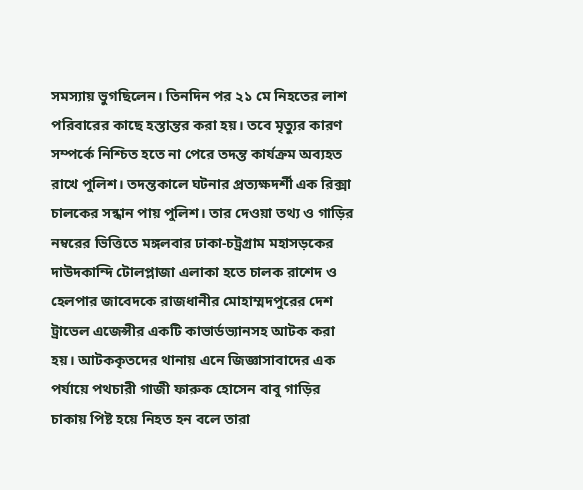সমস্যায় ভুগছিলেন। তিনদিন পর ২১ মে নিহতের লাশ পরিবারের কাছে হস্তান্তর করা হয়। তবে মৃত্যুর কারণ সম্পর্কে নিশ্চিত হতে না পেরে তদন্ত কার্যক্রম অব্যহত রাখে পুলিশ। তদন্তকালে ঘটনার প্রত্যক্ষদর্শী এক রিক্সা চালকের সন্ধান পায় পুলিশ। তার দেওয়া তথ্য ও গাড়ির নম্বরের ভিত্তিতে মঙ্গলবার ঢাকা-চট্রগ্রাম মহাসড়কের দাউদকান্দি টোলপ্লাজা এলাকা হতে চালক রাশেদ ও হেলপার জাবেদকে রাজধানীর মোহাম্মদপুরের দেশ ট্রাভেল এজেন্সীর একটি কাভার্ডভ্যানসহ আটক করা হয়। আটককৃতদের থানায় এনে জিজ্ঞাসাবাদের এক পর্যায়ে পথচারী গাজী ফারুক হোসেন বাবু গাড়ির চাকায় পিষ্ট হয়ে নিহত হন বলে তারা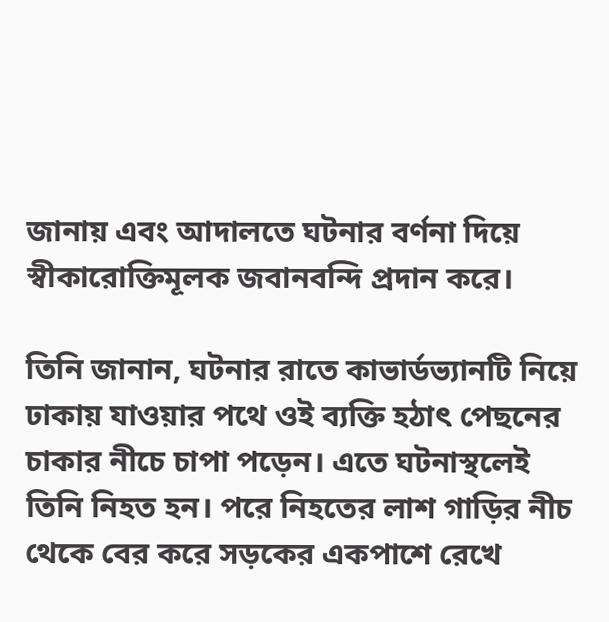জানায় এবং আদালতে ঘটনার বর্ণনা দিয়ে স্বীকারোক্তিমূলক জবানবন্দি প্রদান করে।

তিনি জানান, ঘটনার রাতে কাভার্ডভ্যানটি নিয়ে ঢাকায় যাওয়ার পথে ওই ব্যক্তি হঠাৎ পেছনের চাকার নীচে চাপা পড়েন। এতে ঘটনাস্থলেই তিনি নিহত হন। পরে নিহতের লাশ গাড়ির নীচ থেকে বের করে সড়কের একপাশে রেখে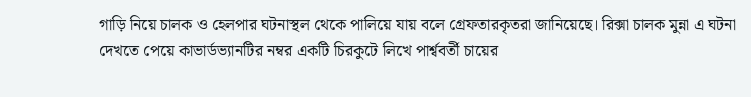গাড়ি নিয়ে চালক ও হেলপার ঘটনাস্থল থেকে পালিয়ে যায় বলে গ্রেফতারকৃতরা জানিয়েছে। রিক্সা চালক মুন্না এ ঘটনা দেখতে পেয়ে কাভার্ডভ্যানটির নম্বর একটি চিরকুটে লিখে পার্শ্ববর্তী চায়ের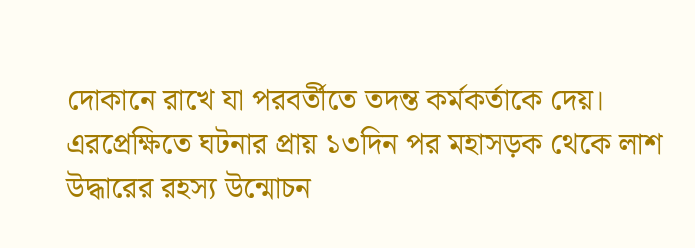দোকানে রাখে যা পরবর্তীতে তদন্ত কর্মকর্তাকে দেয়। এরপ্রেক্ষিতে ঘটনার প্রায় ১৩দিন পর মহাসড়ক থেকে লাশ উদ্ধারের রহস্য উন্মোচন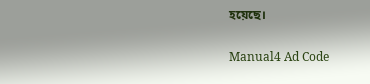হয়েছে।

Manual4 Ad Code